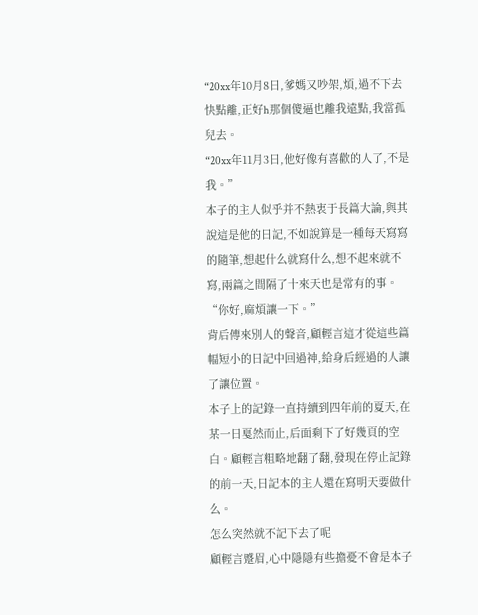“20xx年10月8日,爹媽又吵架,煩,過不下去快點離,正好h那個傻逼也離我遠點,我當孤兒去。
“20xx年11月3日,他好像有喜歡的人了,不是我。”
本子的主人似乎并不熱衷于長篇大論,與其說這是他的日記,不如說算是一種每天寫寫的隨筆,想起什么就寫什么,想不起來就不寫,兩篇之間隔了十來天也是常有的事。
“你好,麻煩讓一下。”
背后傳來別人的聲音,顧輕言這才從這些篇幅短小的日記中回過神,給身后經過的人讓了讓位置。
本子上的記錄一直持續到四年前的夏天,在某一日戛然而止,后面剩下了好幾頁的空白。顧輕言粗略地翻了翻,發現在停止記錄的前一天,日記本的主人還在寫明天要做什么。
怎么突然就不記下去了呢
顧輕言蹙眉,心中隱隱有些擔憂不會是本子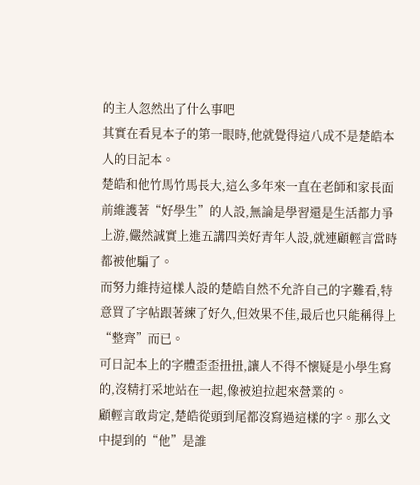的主人忽然出了什么事吧
其實在看見本子的第一眼時,他就覺得這八成不是楚皓本人的日記本。
楚皓和他竹馬竹馬長大,這么多年來一直在老師和家長面前維護著“好學生”的人設,無論是學習還是生活都力爭上游,儼然誠實上進五講四美好青年人設,就連顧輕言當時都被他騙了。
而努力維持這樣人設的楚皓自然不允許自己的字難看,特意買了字帖跟著練了好久,但效果不佳,最后也只能稱得上“整齊”而已。
可日記本上的字體歪歪扭扭,讓人不得不懷疑是小學生寫的,沒精打采地站在一起,像被迫拉起來營業的。
顧輕言敢肯定,楚皓從頭到尾都沒寫過這樣的字。那么文中提到的“他”是誰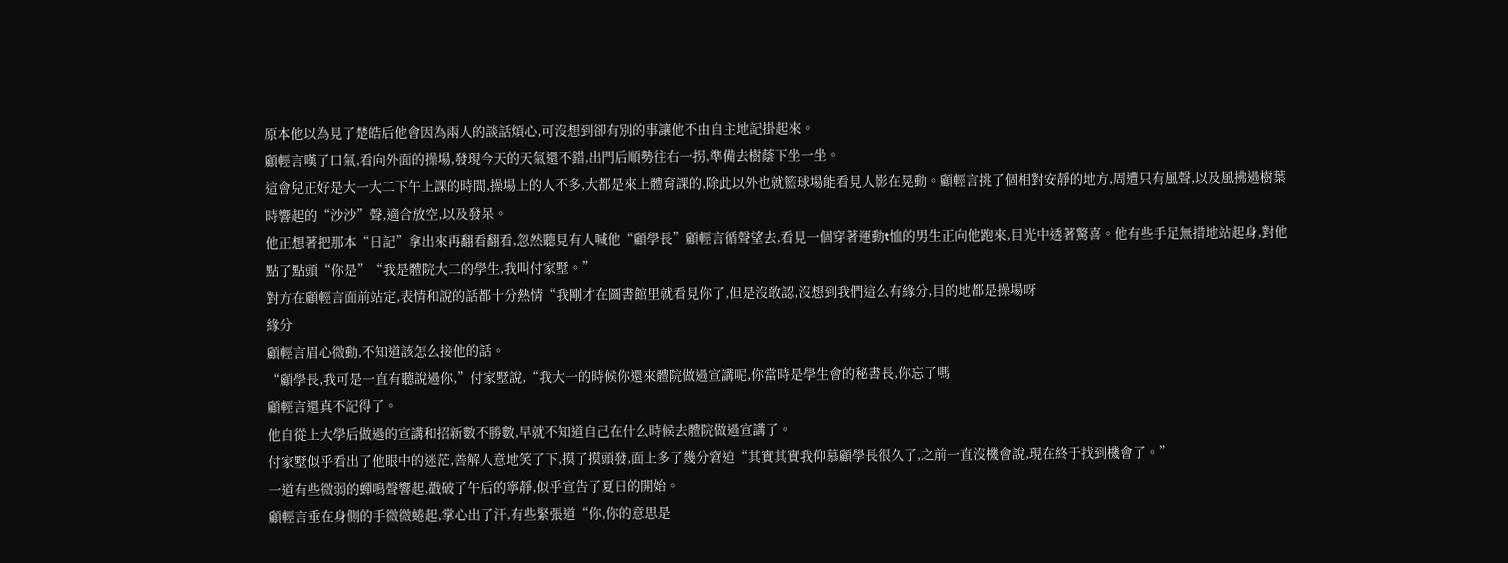原本他以為見了楚皓后他會因為兩人的談話煩心,可沒想到卻有別的事讓他不由自主地記掛起來。
顧輕言嘆了口氣,看向外面的操場,發現今天的天氣還不錯,出門后順勢往右一拐,準備去樹蔭下坐一坐。
這會兒正好是大一大二下午上課的時間,操場上的人不多,大都是來上體育課的,除此以外也就籃球場能看見人影在晃動。顧輕言挑了個相對安靜的地方,周遭只有風聲,以及風拂過樹葉時響起的“沙沙”聲,適合放空,以及發呆。
他正想著把那本“日記”拿出來再翻看翻看,忽然聽見有人喊他“顧學長”顧輕言循聲望去,看見一個穿著運動t恤的男生正向他跑來,目光中透著驚喜。他有些手足無措地站起身,對他點了點頭“你是”“我是體院大二的學生,我叫付家墅。”
對方在顧輕言面前站定,表情和說的話都十分熱情“我剛才在圖書館里就看見你了,但是沒敢認,沒想到我們這么有緣分,目的地都是操場呀
緣分
顧輕言眉心微動,不知道該怎么接他的話。
“顧學長,我可是一直有聽說過你,”付家墅說,“我大一的時候你還來體院做過宣講呢,你當時是學生會的秘書長,你忘了嗎
顧輕言還真不記得了。
他自從上大學后做過的宣講和招新數不勝數,早就不知道自己在什么時候去體院做過宣講了。
付家墅似乎看出了他眼中的迷茫,善解人意地笑了下,摸了摸頭發,面上多了幾分窘迫“其實其實我仰慕顧學長很久了,之前一直沒機會說,現在終于找到機會了。”
一道有些微弱的蟬鳴聲響起,戳破了午后的寧靜,似乎宣告了夏日的開始。
顧輕言垂在身側的手微微蜷起,掌心出了汗,有些緊張道“你,你的意思是